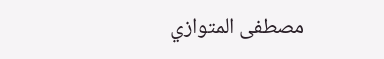مصطفى المتوازي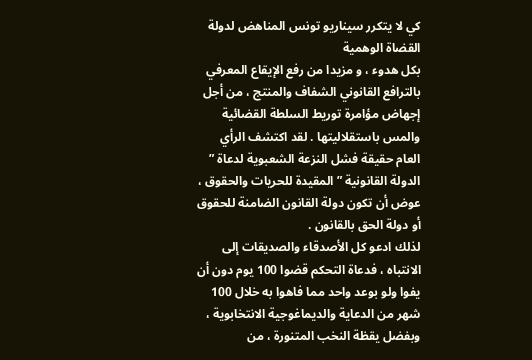كي لا يتكرر سيناريو تونس المناهض لدولة القضاة الوهمية
بكل هدوء ، و مزيدا من رفع الإيقاع المعرفي بالترافع القانوني الشفاف والمنتج ، من أجل إجهاض مؤامرة توريط السلطة القضائية والمس باستقلاليتها . لقد اكتشف الرأي العام حقيقة فشل النزعة الشعبوية لدعاة ” الدولة القانونية ” المقيدة للحريات والحقوق ، عوض أن تكون دولة القانون الضامنة للحقوق أو دولة الحق بالقانون .
لذلك ادعو كل الأصدقاء والصديقات إلى الانتباه ، فدعاة التحكم قضوا 100 يوم دون أن يفوا ولو بوعد واحد مما فاهوا به خلال 100 شهر من الدعاية والديماغوجية الانتخابوية ، وبفضل يقظة النخب المتنورة ، من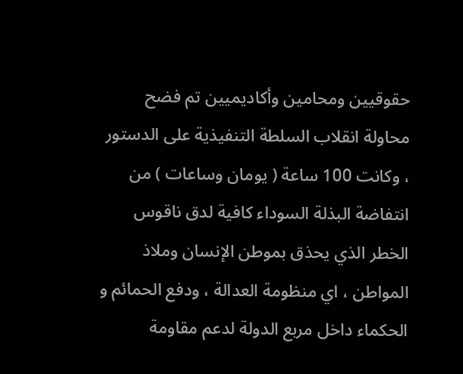حقوقيين ومحامين وأكاديميين تم فضح محاولة انقلاب السلطة التنفيذية على الدستور ، وكانت 100 ساعة ( يومان وساعات ) من انتفاضة البذلة السوداء كافية لدق ناقوس الخطر الذي يحذق بموطن الإنسان وملاذ المواطن ، اي منظومة العدالة ، ودفع الحمائم و الحكماء داخل مربع الدولة لدعم مقاومة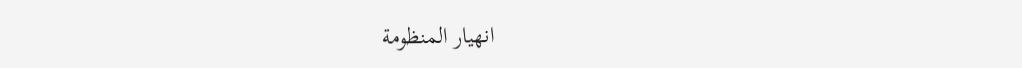انهيار المنظومة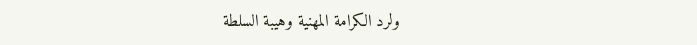ولرد الكرامة المهنية وهيبة السلطة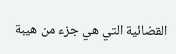القضائية التي هي جزء من هيبة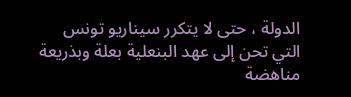الدولة ، حتى لا يتكرر سيناريو تونس التي تحن إلى عهد البنعلية بعلة وبذريعة مناهضة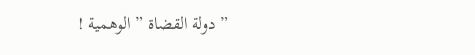” دولة القضاة ” الوهمية !